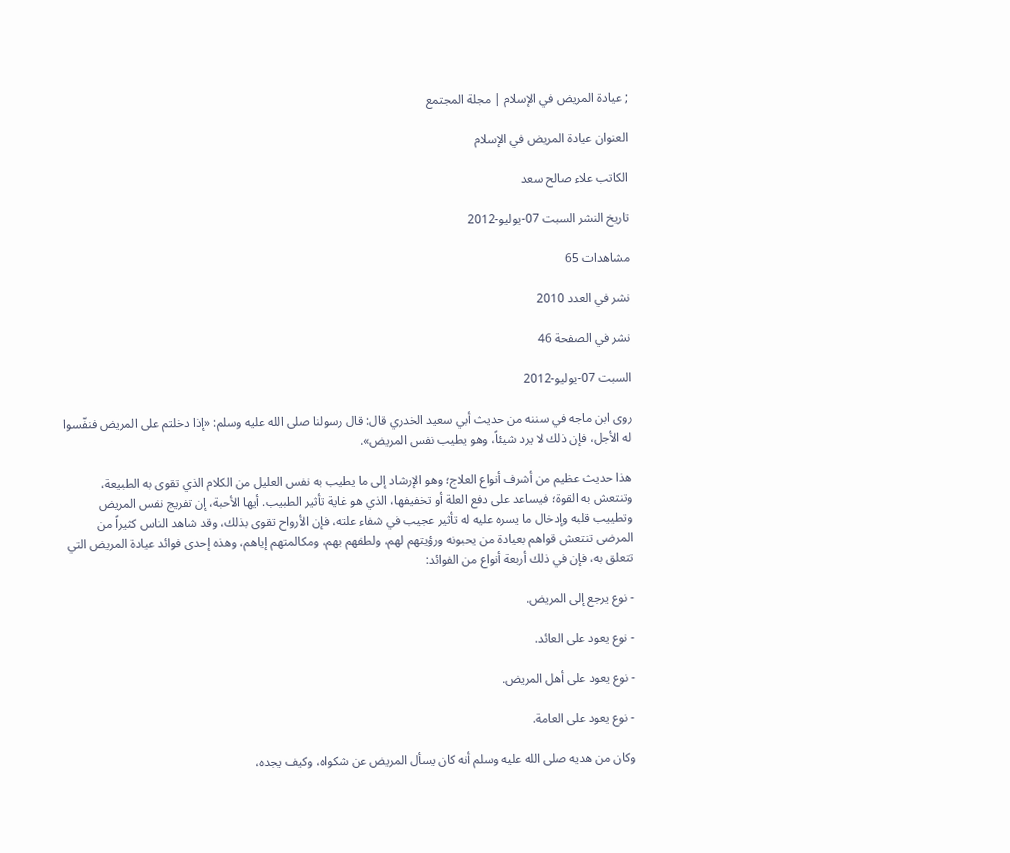; عيادة المريض في الإسلام | مجلة المجتمع

العنوان عيادة المريض في الإسلام

الكاتب علاء صالح سعد

تاريخ النشر السبت 07-يوليو-2012

مشاهدات 65

نشر في العدد 2010

نشر في الصفحة 46

السبت 07-يوليو-2012

روى ابن ماجه في سننه من حديث أبي سعيد الخدري قال: قال رسولنا صلى الله عليه وسلم: «إذا دخلتم على المريض فنفّسوا له الأجل، فإن ذلك لا يرد شيئاً، وهو يطيب نفس المريض».

هذا حديث عظيم من أشرف أنواع العلاج؛ وهو الإرشاد إلى ما يطيب به نفس العليل من الكلام الذي تقوى به الطبيعة، وتنتعش به القوة؛ فيساعد على دفع العلة أو تخفيفها، الذي هو غاية تأثير الطبيب. أيها الأحبة، إن تفريج نفس المريض وتطييب قلبه وإدخال ما يسره عليه له تأثير عجيب في شفاء علته، فإن الأرواح تقوى بذلك، وقد شاهد الناس كثيراً من المرضى تنتعش قواهم بعيادة من يحبونه ورؤيتهم لهم، ولطفهم بهم، ومكالمتهم إياهم، وهذه إحدى فوائد عيادة المريض التي تتعلق به، فإن في ذلك أربعة أنواع من الفوائد:

- نوع يرجع إلى المريض.

- نوع يعود على العائد.

- نوع يعود على أهل المريض.

- نوع يعود على العامة.

وكان من هديه صلى الله عليه وسلم أنه كان يسأل المريض عن شكواه، وكيف يجده،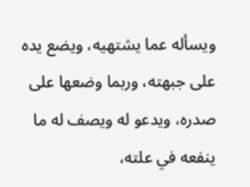ويسأله عما يشتهيه، ويضع يده على جبهته، وربما وضعها على صدره، ويدعو له ويصف له ما ينفعه في علته،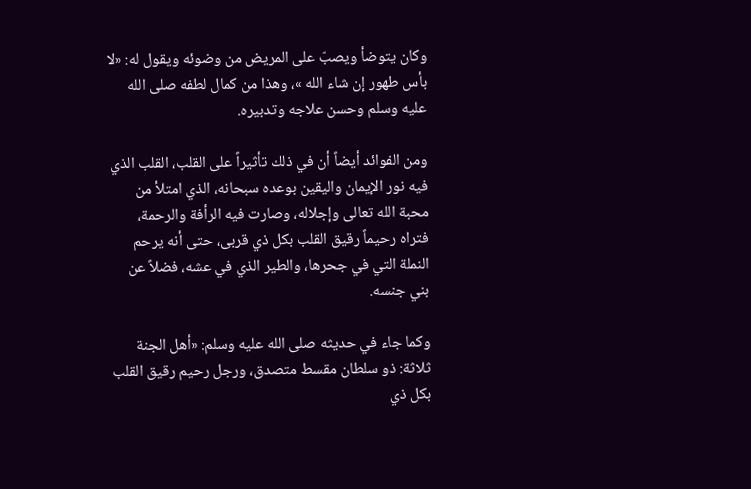وكان يتوضأ ويصبّ على المريض من وضوئه ويقول له: «لا بأس طهور إن شاء الله »، وهذا من كمال لطفه صلى الله عليه وسلم وحسن علاجه وتدبيره.

ومن الفوائد أيضاً أن في ذلك تأثيراً على القلب، القلب الذي فيه نور الإيمان واليقين بوعده سبحانه، الذي امتلأ من محبة الله تعالى وإجلاله، وصارت فيه الرأفة والرحمة، فتراه رحيماً رقيق القلب بكل ذي قربى، حتى أنه يرحم النملة التي في جحرها، والطير الذي في عشه، فضلاً عن بني جنسه.

وكما جاء في حديثه صلى الله عليه وسلم: «أهل الجنة ثلاثة: ذو سلطان مقسط متصدق، ورجل رحيم رقيق القلب بكل ذي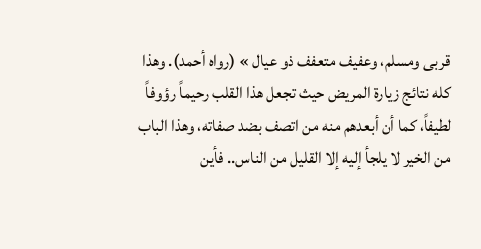قربى ومسلم، وعفيف متعفف ذو عيال » (رواه أحمد). وهذا كله نتائج زيارة المريض حيث تجعل هذا القلب رحيماً رؤوفاً لطيفاً، كما أن أبعدهم منه من اتصف بضد صفاته، وهذا الباب من الخير لا يلجأ إليه إلا القليل من الناس.. فأين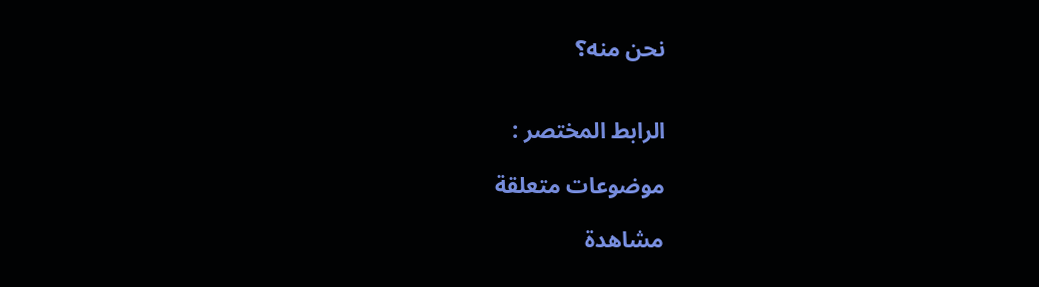نحن منه؟


الرابط المختصر :

موضوعات متعلقة

مشاهدة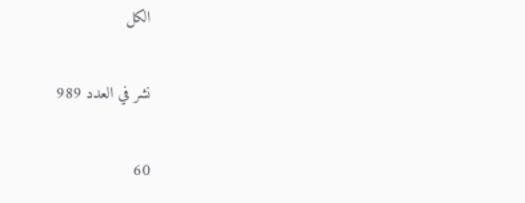الكل

نشر في العدد 989

60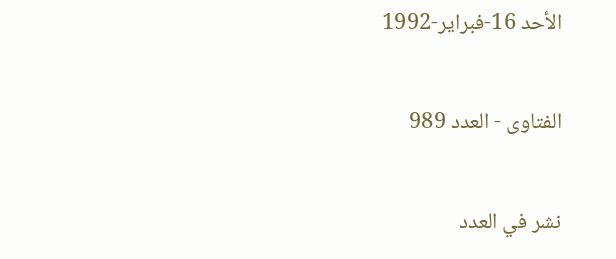الأحد 16-فبراير-1992

الفتاوى - العدد 989

نشر في العدد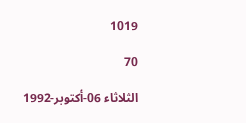1019

70

الثلاثاء 06-أكتوبر-1992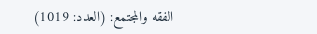الفقه والمجتمع: (العدد: 1019)